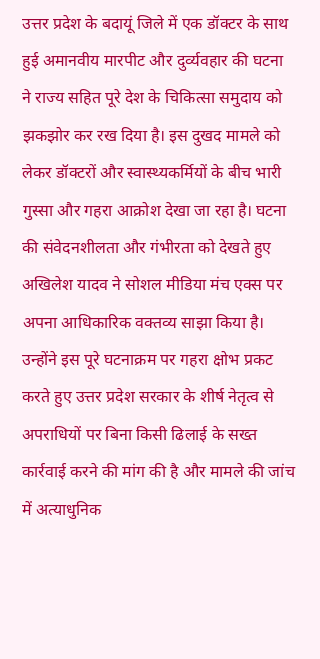उत्तर प्रदेश के बदायूं जिले में एक डॉक्टर के साथ हुई अमानवीय मारपीट और दुर्व्यवहार की घटना ने राज्य सहित पूरे देश के चिकित्सा समुदाय को झकझोर कर रख दिया है। इस दुखद मामले को लेकर डॉक्टरों और स्वास्थ्यकर्मियों के बीच भारी गुस्सा और गहरा आक्रोश देखा जा रहा है। घटना की संवेदनशीलता और गंभीरता को देखते हुए अखिलेश यादव ने सोशल मीडिया मंच एक्स पर अपना आधिकारिक वक्तव्य साझा किया है। उन्होंने इस पूरे घटनाक्रम पर गहरा क्षोभ प्रकट करते हुए उत्तर प्रदेश सरकार के शीर्ष नेतृत्व से अपराधियों पर बिना किसी ढिलाई के सख्त कार्रवाई करने की मांग की है और मामले की जांच में अत्याधुनिक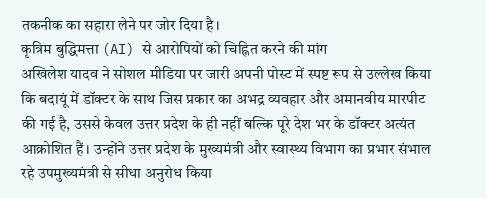तकनीक का सहारा लेने पर जोर दिया है।
कृत्रिम बुद्धिमत्ता (AI) से आरोपियों को चिह्नित करने की मांग
अखिलेश यादव ने सोशल मीडिया पर जारी अपनी पोस्ट में स्पष्ट रूप से उल्लेख किया कि बदायूं में डॉक्टर के साथ जिस प्रकार का अभद्र व्यवहार और अमानवीय मारपीट की गई है, उससे केवल उत्तर प्रदेश के ही नहीं बल्कि पूरे देश भर के डॉक्टर अत्यंत आक्रोशित हैं। उन्होंने उत्तर प्रदेश के मुख्यमंत्री और स्वास्थ्य विभाग का प्रभार संभाल रहे उपमुख्यमंत्री से सीधा अनुरोध किया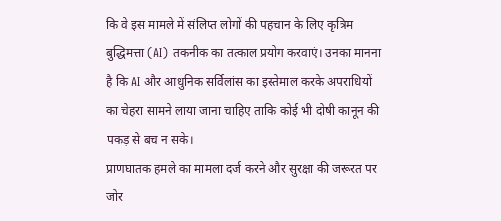कि वे इस मामले में संलिप्त लोगों की पहचान के लिए कृत्रिम बुद्धिमत्ता (AI) तकनीक का तत्काल प्रयोग करवाएं। उनका मानना है कि AI और आधुनिक सर्विलांस का इस्तेमाल करके अपराधियों का चेहरा सामने लाया जाना चाहिए ताकि कोई भी दोषी कानून की पकड़ से बच न सके।
प्राणघातक हमले का मामला दर्ज करने और सुरक्षा की जरूरत पर जोर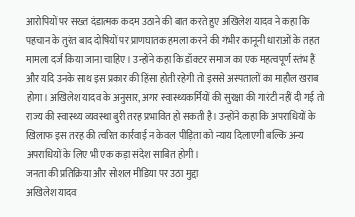आरोपियों पर सख्त दंडात्मक कदम उठाने की बात करते हुए अखिलेश यादव ने कहा कि पहचान के तुरंत बाद दोषियों पर प्राणघातक हमला करने की गंभीर कानूनी धाराओं के तहत मामला दर्ज किया जाना चाहिए। उन्होंने कहा कि डॉक्टर समाज का एक महत्वपूर्ण स्तंभ हैं और यदि उनके साथ इस प्रकार की हिंसा होती रहेगी तो इससे अस्पतालों का माहौल खराब होगा। अखिलेश यादव के अनुसार, अगर स्वास्थ्यकर्मियों की सुरक्षा की गारंटी नहीं दी गई तो राज्य की स्वास्थ्य व्यवस्था बुरी तरह प्रभावित हो सकती है। उन्होंने कहा कि अपराधियों के खिलाफ इस तरह की त्वरित कार्रवाई न केवल पीड़िता को न्याय दिलाएगी बल्कि अन्य अपराधियों के लिए भी एक कड़ा संदेश साबित होगी।
जनता की प्रतिक्रिया और सोशल मीडिया पर उठा मुद्दा
अखिलेश यादव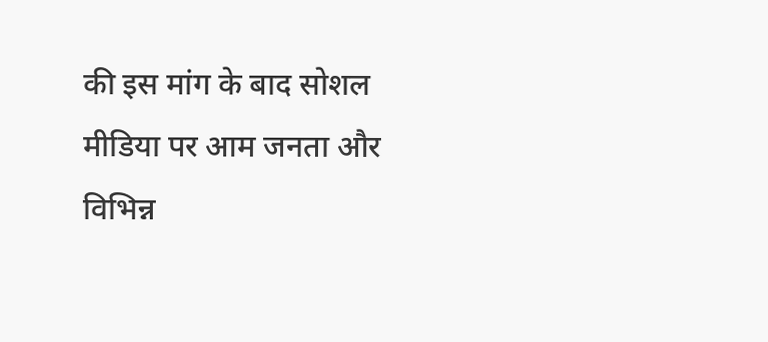की इस मांग के बाद सोशल मीडिया पर आम जनता और विभिन्न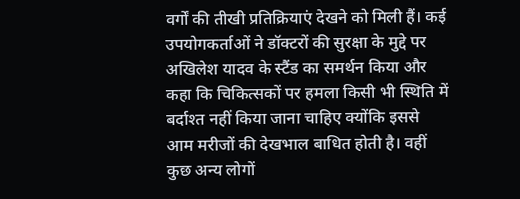वर्गों की तीखी प्रतिक्रियाएं देखने को मिली हैं। कई उपयोगकर्ताओं ने डॉक्टरों की सुरक्षा के मुद्दे पर अखिलेश यादव के स्टैंड का समर्थन किया और कहा कि चिकित्सकों पर हमला किसी भी स्थिति में बर्दाश्त नहीं किया जाना चाहिए क्योंकि इससे आम मरीजों की देखभाल बाधित होती है। वहीं कुछ अन्य लोगों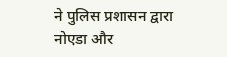ने पुलिस प्रशासन द्वारा नोएडा और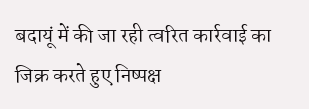बदायूं में की जा रही त्वरित कार्रवाई का जिक्र करते हुए निष्पक्ष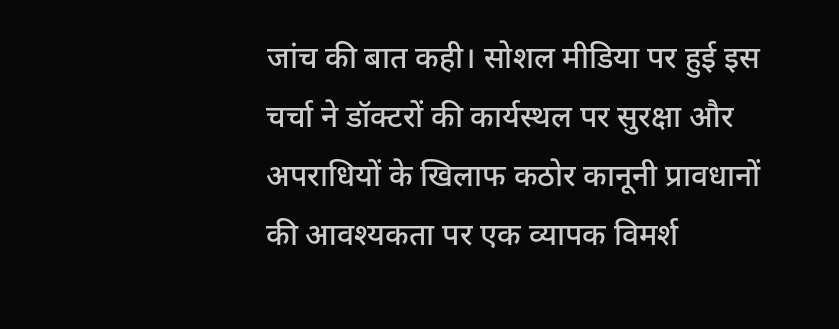जांच की बात कही। सोशल मीडिया पर हुई इस चर्चा ने डॉक्टरों की कार्यस्थल पर सुरक्षा और अपराधियों के खिलाफ कठोर कानूनी प्रावधानों की आवश्यकता पर एक व्यापक विमर्श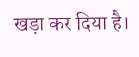खड़ा कर दिया है।